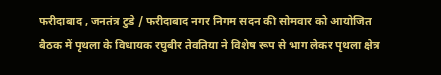फरीदाबाद , जनतंत्र टुडे / फरीदाबाद नगर निगम सदन की सोमवार को आयोजित बैठक में पृथला के विधायक रघुबीर तेवतिया ने विशेष रूप से भाग लेकर पृथला क्षेत्र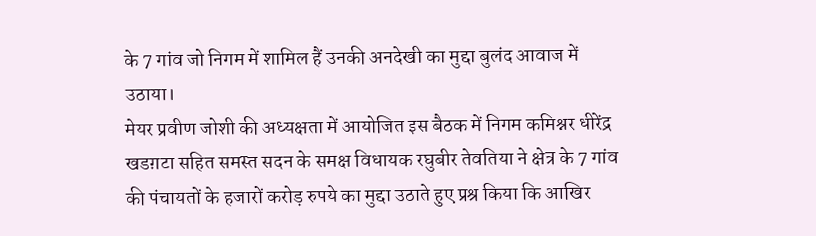के 7 गांव जो निगम में शामिल हैं उनकी अनदेखी का मुद्दा बुलंद आवाज में उठाया।
मेयर प्रवीण जोशी की अध्यक्षता में आयोजित इस बैठक में निगम कमिश्नर धीरेंद्र खडग़टा सहित समस्त सदन के समक्ष विधायक रघुबीर तेवतिया ने क्षेत्र के 7 गांव की पंचायतों के हजारों करोड़ रुपये का मुद्दा उठाते हुए प्रश्र किया कि आखिर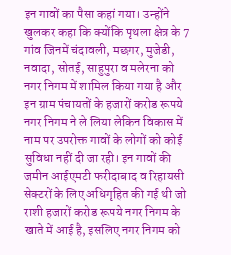इन गावों का पैसा कहां गया। उन्होंने खुलकर कहा कि क्योंकि पृथला क्षेत्र के 7 गांव जिनमें चंदावली, मछगर, मुजेडी, नवादा, सोतई, साहुपुरा व मलेरना को नगर निगम में शामिल किया गया है और इन ग्राम पंचायतों के हजारों करोड रूपये नगर निगम ने ले लिया लेकिन विकास में नाम पर उपरोक्त गावों के लोगों को कोई सुविधा नहीं दी जा रही। इन गावों की जमीन आईएमटी फरीदाबाद व रिहायसी सेक्टरों के लिए अधिगृहित की गई थी जो राशी हजारों करोड रूपये नगर निगम के खाते में आई है, इसलिए नगर निगम को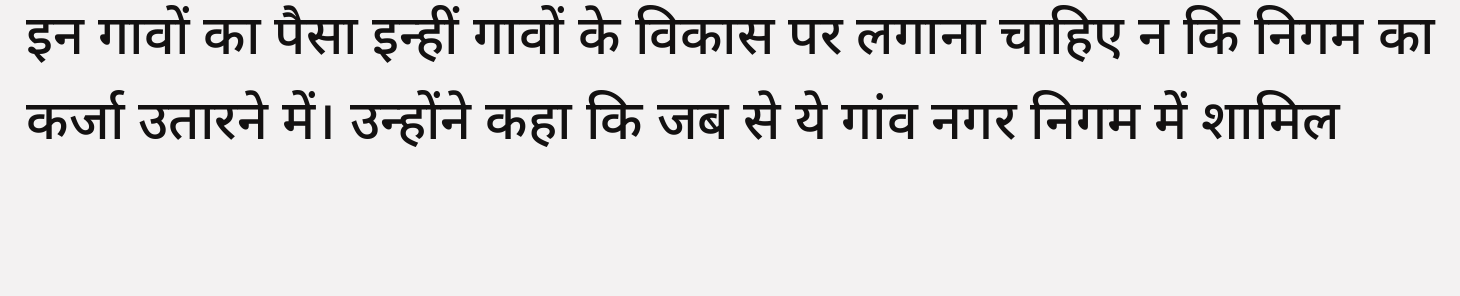इन गावों का पैसा इन्हीं गावों के विकास पर लगाना चाहिए न कि निगम का कर्जा उतारने में। उन्होंने कहा कि जब से ये गांव नगर निगम में शामिल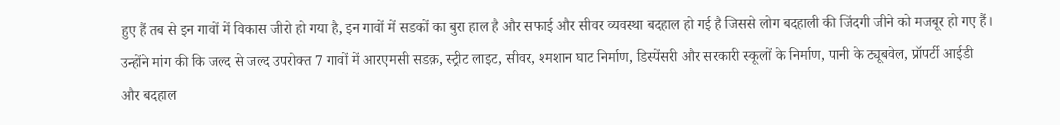हुए हैं तब से इन गावों में विकास जीरो हो गया है, इन गावों में सडकों का बुरा हाल है और सफाई और सीवर व्यवस्था बदहाल हो गई है जिससे लोग बदहाली की जिंदगी जीने को मजबूर हो गए हैं। उन्होंने मांग की कि जल्द से जल्द उपरोक्त 7 गावों में आरएमसी सडक़, स्ट्रीट लाइट, सीवर, श्मशान घाट निर्माण, डिस्पेंसरी और सरकारी स्कूलों के निर्माण, पानी के ट्यूबवेल, प्रॉपर्टी आईडी और बदहाल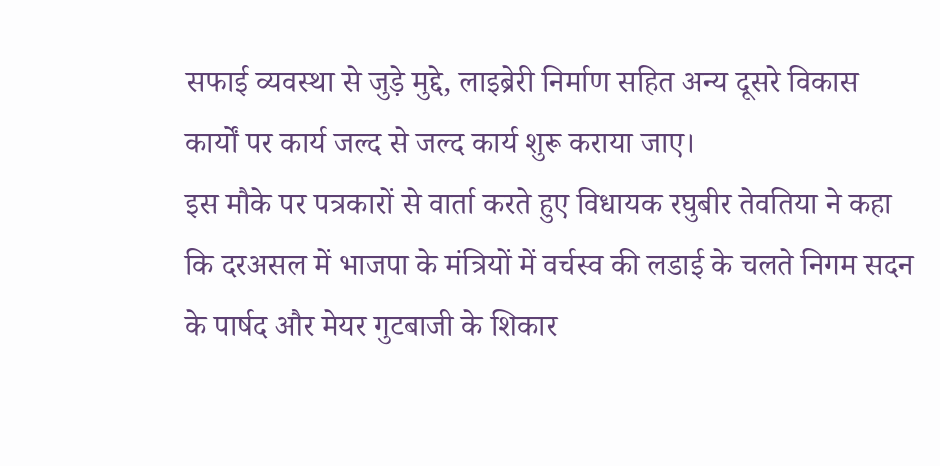सफाई व्यवस्था से जुड़े मुद्दे, लाइब्रेरी निर्माण सहित अन्य दूसरे विकास कार्यों पर कार्य जल्द से जल्द कार्य शुरू कराया जाए।
इस मौके पर पत्रकारों से वार्ता करते हुए विधायक रघुबीर तेवतिया ने कहा कि दरअसल में भाजपा के मंत्रियों में वर्चस्व की लडाई के चलते निगम सदन के पार्षद और मेयर गुटबाजी के शिकार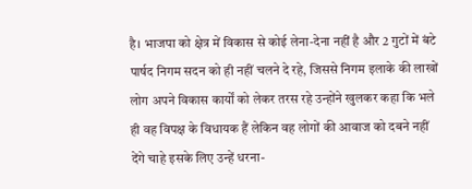है। भाजपा को क्षेत्र में विकास से कोई लेना-देना नहीं है और 2 गुटों में बंटे पार्षद निगम सदन को ही नहीं चलने दे रहे, जिससे निगम इलाके की लाखों लोग अपने विकास कार्यों को लेकर तरस रहे उन्होंने खुलकर कहा कि भले ही वह विपक्ष के विधायक हैं लेकिन वह लोगों की आवाज को दबने नहीं देंगे चाहे इसके लिए उन्हें धरना-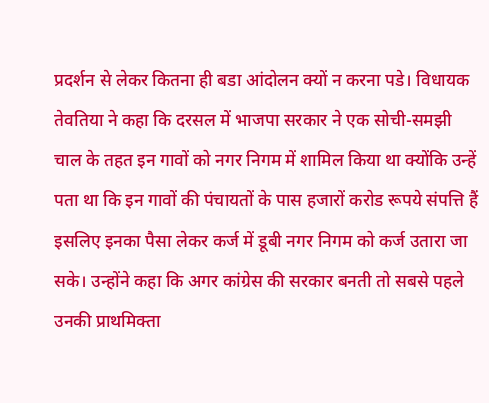प्रदर्शन से लेकर कितना ही बडा आंदोलन क्यों न करना पडे। विधायक तेवतिया ने कहा कि दरसल में भाजपा सरकार ने एक सोची-समझी चाल के तहत इन गावों को नगर निगम में शामिल किया था क्योंकि उन्हें पता था कि इन गावों की पंचायतों के पास हजारों करोड रूपये संपत्ति हैं इसलिए इनका पैसा लेकर कर्ज में डूबी नगर निगम को कर्ज उतारा जा सके। उन्होंने कहा कि अगर कांग्रेस की सरकार बनती तो सबसे पहले उनकी प्राथमिक्ता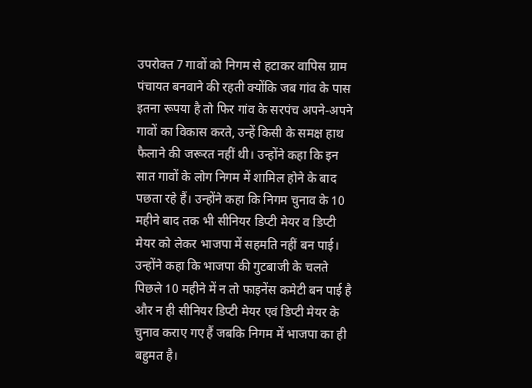उपरोक्त 7 गावों को निगम से हटाकर वापिस ग्राम पंचायत बनवाने की रहती क्योंकि जब गांव के पास इतना रूपया है तो फिर गांव के सरपंच अपने-अपने गावों का विकास करते, उन्हें किसी के समक्ष हाथ फैलाने की जरूरत नहीं थी। उन्होंने कहा कि इन सात गावों के लोग निगम में शामिल होने के बाद पछता रहे हैं। उन्होंने कहा कि निगम चुनाव के 10 महीने बाद तक भी सीनियर डिप्टी मेयर व डिप्टी मेयर को लेकर भाजपा में सहमति नहीं बन पाई। उन्होंने कहा कि भाजपा की गुटबाजी के चलते पिछले 10 महीने में न तो फाइनेंस कमेटी बन पाई है और न ही सीनियर डिप्टी मेयर एवं डिप्टी मेयर के चुनाव कराए गए हैं जबकि निगम में भाजपा का ही बहुमत है।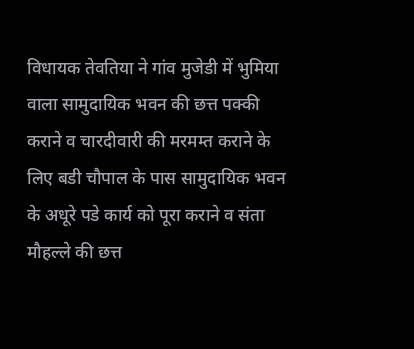विधायक तेवतिया ने गांव मुजेडी में भुमिया वाला सामुदायिक भवन की छत्त पक्की कराने व चारदीवारी की मरमम्त कराने के लिए बडी चौपाल के पास सामुदायिक भवन के अधूरे पडे कार्य को पूरा कराने व संता मौहल्ले की छत्त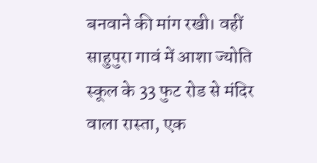बनवाने की मांग रखी। वहीं साहुपुरा गावं में आशा ज्योति स्कूल के 33 फुट रोड से मंदिर वाला रास्ता, एक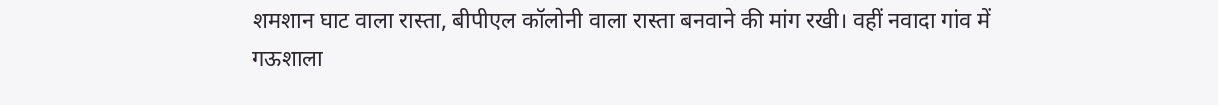शमशान घाट वाला रास्ता, बीपीएल कॉलोनी वाला रास्ता बनवाने की मांग रखी। वहीं नवादा गांव में गऊशाला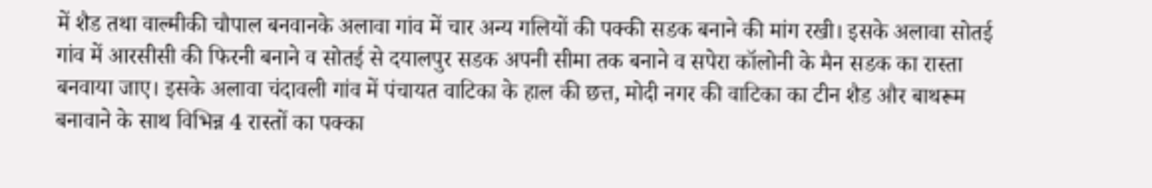में शैड तथा वाल्मीकी चौपाल बनवानके अलावा गांव में चार अन्य गलियों की पक्की सडक बनाने की मांग रखी। इसके अलावा सोतई गांव में आरसीसी की फिरनी बनाने व सोतई से दयालपुर सडक अपनी सीमा तक बनाने व सपेरा कॉलोनी के मैन सडक का रास्ता बनवाया जाए। इसके अलावा चंदावली गांव में पंचायत वाटिका के हाल की छत्त, मोदी नगर की वाटिका का टीन शैड और बाथरूम बनावाने के साथ विभिन्न 4 रास्तों का पक्का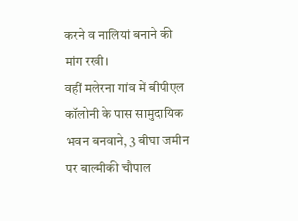करने व नालियां बनाने की मांग रखी।
वहीं मलेरना गांव में बीपीएल कॉलोनी के पास सामुदायिक भवन बनवाने, 3 बीघा जमीन पर बाल्मीकी चौपाल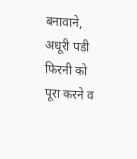बनावाने, अधूरी पडी फिरनी को पूरा करने व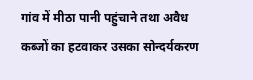गांव में मीठा पानी पहुंचाने तथा अवैध कब्जों का हटवाकर उसका सोन्दर्यकरण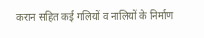करान सहित कई गलियों व नालियों के निर्माण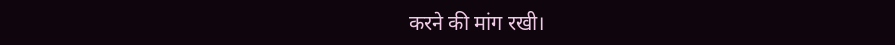करने की मांग रखी।